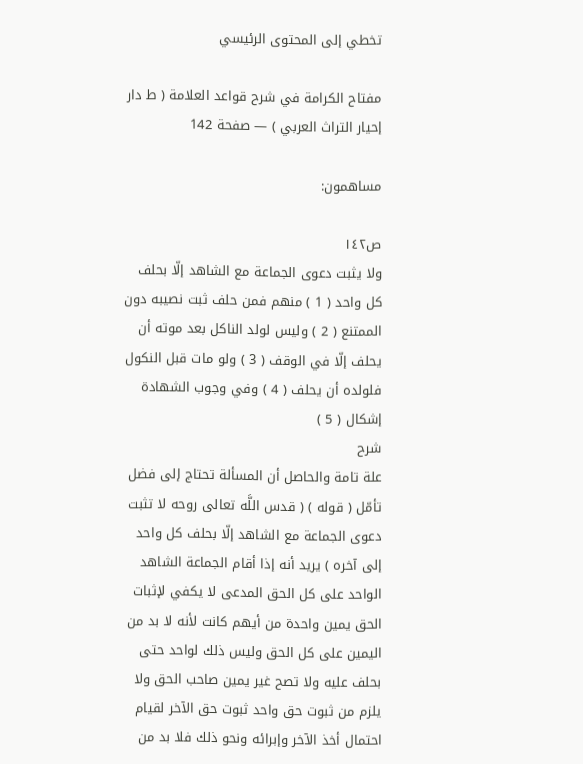تخطي إلى المحتوى الرئيسي

مفتاح الكرامة في شرح قواعد العلامة ( ط دار إحيار التراث العربي ) — صفحة 142

مساهمون:

ص١٤٢
ولا يثبت دعوى الجماعة مع الشاهد إلّا بحلف كل واحد ( 1 ) منهم فمن حلف ثبت نصيبه دون الممتنع ( 2 ) وليس لولد الناكل بعد موته أن يحلف إلّا في الوقف ( 3 ) ولو مات قبل النكول فلولده أن يحلف ( 4 ) وفي وجوب الشهادة إشكال ( 5 )
شرح
علة تامة والحاصل أن المسألة تحتاج إلى فضل تأمّل ( قوله ) ( قدس اللَّه تعالى روحه لا تثبت دعوى الجماعة مع الشاهد إلّا بحلف كل واحد إلى آخره ) يريد أنه إذا أقام الجماعة الشاهد الواحد على كل الحق المدعى لا يكفي لإثبات الحق يمين واحدة من أيهم كانت لأنه لا بد من اليمين على كل الحق وليس ذلك لواحد حتى بحلف عليه ولا تصح غير يمين صاحب الحق ولا يلزم من ثبوت حق واحد ثبوت حق الآخر لقيام احتمال أخذ الآخر وإبرائه ونحو ذلك فلا بد من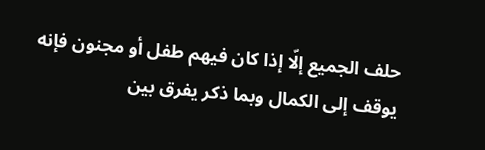حلف الجميع إلّا إذا كان فيهم طفل أو مجنون فإنه يوقف إلى الكمال وبما ذكر يفرق بين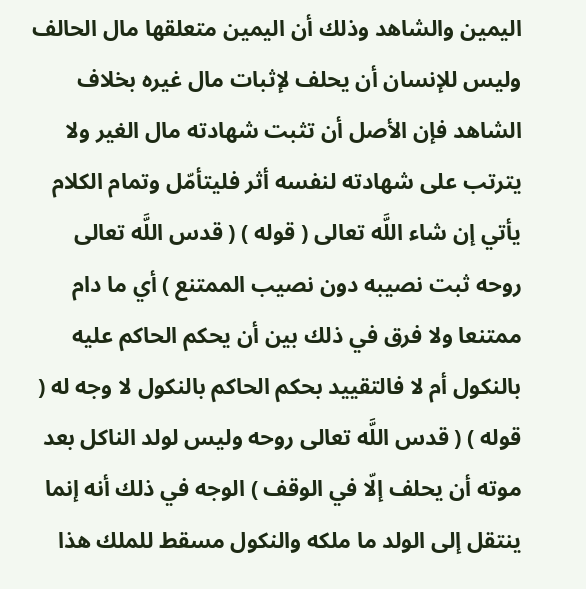اليمين والشاهد وذلك أن اليمين متعلقها مال الحالف وليس للإنسان أن يحلف لإثبات مال غيره بخلاف الشاهد فإن الأصل أن تثبت شهادته مال الغير ولا يترتب على شهادته لنفسه أثر فليتأمّل وتمام الكلام يأتي إن شاء اللَّه تعالى ( قوله ) ( قدس اللَّه تعالى روحه ثبت نصيبه دون نصيب الممتنع ) أي ما دام ممتنعا ولا فرق في ذلك بين أن يحكم الحاكم عليه بالنكول أم لا فالتقييد بحكم الحاكم بالنكول لا وجه له ( قوله ) ( قدس اللَّه تعالى روحه وليس لولد الناكل بعد موته أن يحلف إلّا في الوقف ) الوجه في ذلك أنه إنما ينتقل إلى الولد ما ملكه والنكول مسقط للملك هذا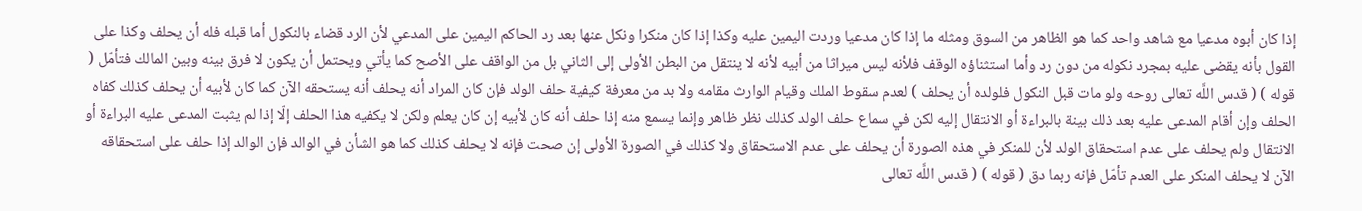إذا كان أبوه مدعيا مع شاهد واحد كما هو الظاهر من السوق ومثله ما إذا كان مدعيا وردت اليمين عليه وكذا إذا كان منكرا ونكل عنها بعد رد الحاكم اليمين على المدعي لأن الرد قضاء بالنكول أما قبله فله أن يحلف وكذا على القول بأنه يقضى عليه بمجرد نكوله من دون رد وأما استثناؤه الوقف فلأنه ليس ميراثا من أبيه لأنه لا ينتقل من البطن الأولى إلى الثاني بل من الواقف على الأصح كما يأتي ويحتمل أن يكون لا فرق بينه وبين المالك فتأمّل ( قوله ) ( قدس اللَّه تعالى روحه ولو مات قبل النكول فلولده أن يحلف ) لعدم سقوط الملك وقيام الوارث مقامه ولا بد من معرفة كيفية حلف الولد فإن كان المراد أنه يحلف أنه يستحقه الآن كما كان لأبيه أن يحلف كذلك كفاه الحلف وإن أقام المدعى عليه بعد ذلك بينة بالبراءة أو الانتقال إليه لكن في سماع حلف الولد كذلك نظر ظاهر وإنما يسمع منه إذا حلف أنه كان لأبيه إن كان يعلم ولكن لا يكفيه هذا الحلف إلّا إذا لم يثبت المدعى عليه البراءة أو الانتقال ولم يحلف على عدم استحقاق الولد لأن للمنكر في هذه الصورة أن يحلف على عدم الاستحقاق ولا كذلك في الصورة الأولى إن صحت فإنه لا يحلف كذلك كما هو الشأن في الوالد فإن الوالد إذا حلف على استحقاقه الآن لا يحلف المنكر على العدم تأمّل فإنه ربما دق ( قوله ) ( قدس اللَّه تعالى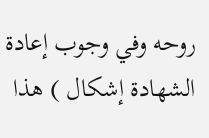روحه وفي وجوب إعادة الشهادة إشكال ) هذا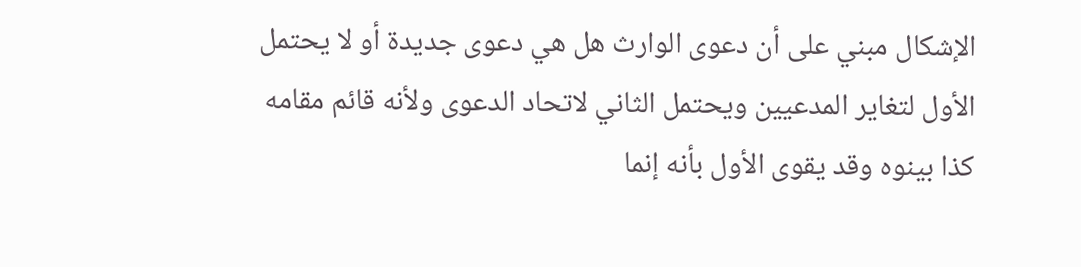الإشكال مبني على أن دعوى الوارث هل هي دعوى جديدة أو لا يحتمل الأول لتغاير المدعيين ويحتمل الثاني لاتحاد الدعوى ولأنه قائم مقامه كذا بينوه وقد يقوى الأول بأنه إنما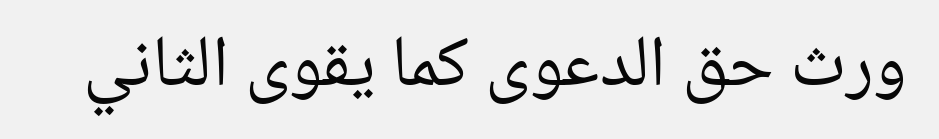ورث حق الدعوى كما يقوى الثاني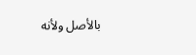بالأصل ولأنه